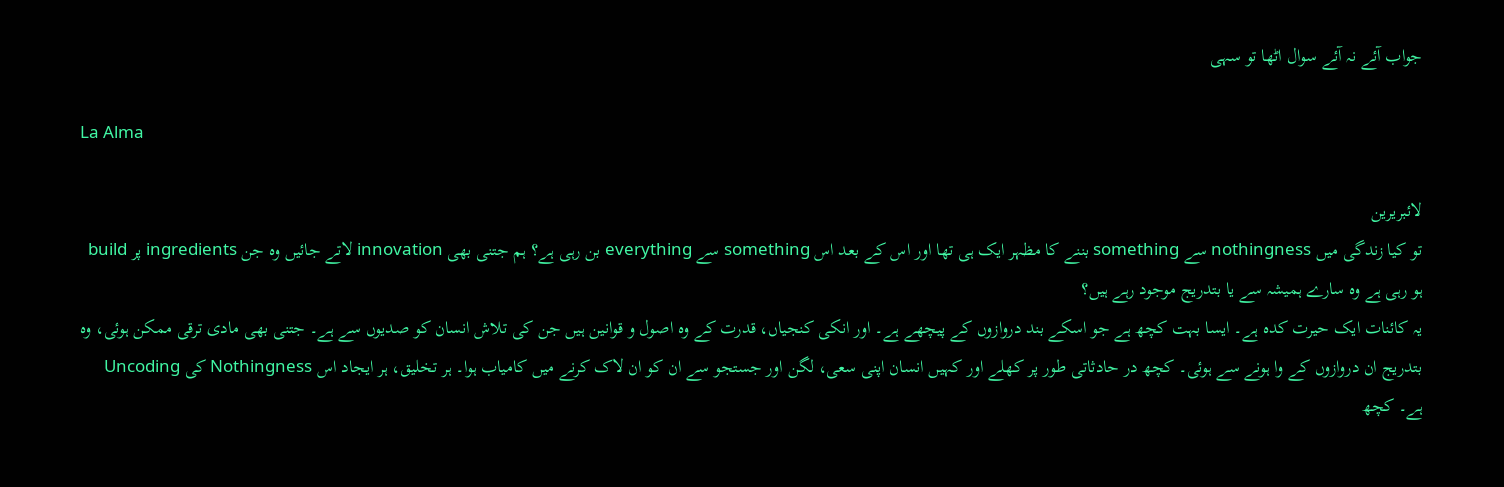جواب آئے نہ آئے سوال اٹھا تو سہی

La Alma

لائبریرین
تو کیا زندگی میں nothingness سے something بننے کا مظہر ایک ہی تھا اور اس کے بعد اس something سے everything بن رہی ہے؟ ہم جتنی بھی innovation لاتے جائیں وہ جن ingredients پر build ہو رہی ہے وہ سارے ہمیشہ سے یا بتدریج موجود رہے ہیں؟
یہ کائنات ایک حیرت کدہ ہے۔ ایسا بہت کچھ ہے جو اسکے بند دروازوں کے پیچھے ہے۔ اور انکی کنجیاں، قدرت کے وہ اصول و قوانین ہیں جن کی تلاش انسان کو صدیوں سے ہے۔ جتنی بھی مادی ترقی ممکن ہوئی، وہ بتدریج ان دروازوں کے وا ہونے سے ہوئی۔ کچھ در حادثاتی طور پر کھلے اور کہیں انسان اپنی سعی، لگن اور جستجو سے ان کو ان لاک کرنے میں کامیاب ہوا۔ ہر تخلیق، ہر ایجاد اس Nothingness کی Uncoding ہے۔ کچھ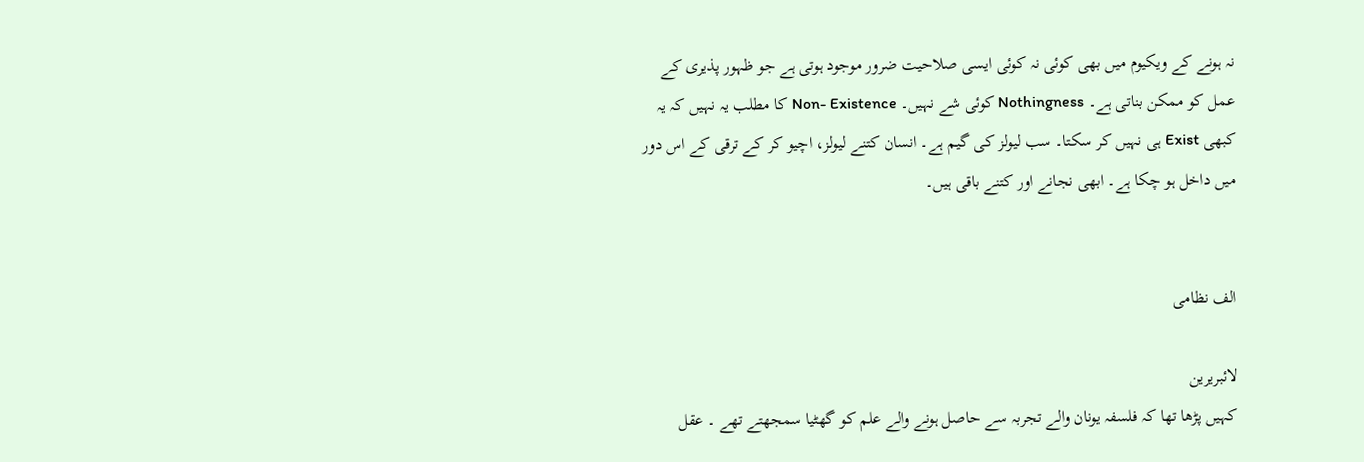نہ ہونے کے ویکیوم میں بھی کوئی نہ کوئی ایسی صلاحیت ضرور موجود ہوتی ہے جو ظہور پذیری کے عمل کو ممکن بناتی ہے۔ Nothingness کوئی شے نہیں۔ Non- Existence کا مطلب یہ نہیں کہ یہ کبھی Exist ہی نہیں کر سکتا۔ سب لیولز کی گیم ہے۔ انسان کتنے لیولز، اچیو کر کے ترقی کے اس دور میں داخل ہو چکا ہے۔ ابھی نجانے اور کتنے باقی ہیں۔


الف نظامی

لائبریرین
کہیں پڑھا تھا کہ فلسفہ یونان والے تجربہ سے حاصل ہونے والے علم کو گھٹیا سمجھتے تھے ۔ عقل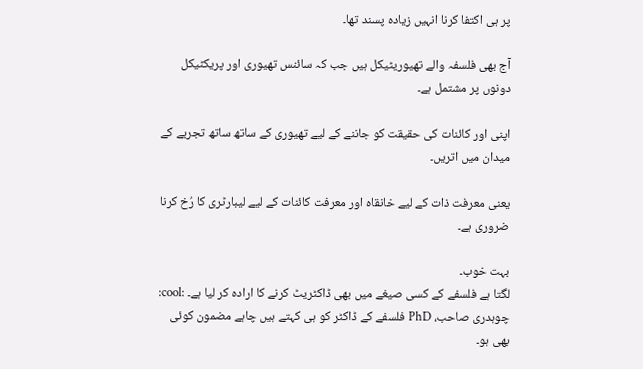پر ہی اکتفا کرنا انہیں زیادہ پسند تھا۔

آج بھی فلسفہ والے تھیوریٹیکل ہیں جب کہ سائنس تھیوری اور پریکٹیکل دونوں پر مشتمل ہے۔

اپنی اور کائنات کی حقیقت کو جاننے کے لیے تھیوری کے ساتھ ساتھ تجربے کے میدان میں اتریں۔

یعنی معرفت ذات کے لیے خانقاہ اور معرفت کائنات کے لیے لیبارٹری کا رُخ کرنا ضروری ہے۔

بہت خوب۔
لگتا ہے فلسفے کے کسی صیغے میں بھی ڈاکٹریٹ کرنے کا ارادہ کر لیا ہے۔ :cool:
چوہدری صاحب، PhD فلسفے کے ڈاکٹر کو ہی کہتے ہیں چاہے مضمون کوئی بھی ہو۔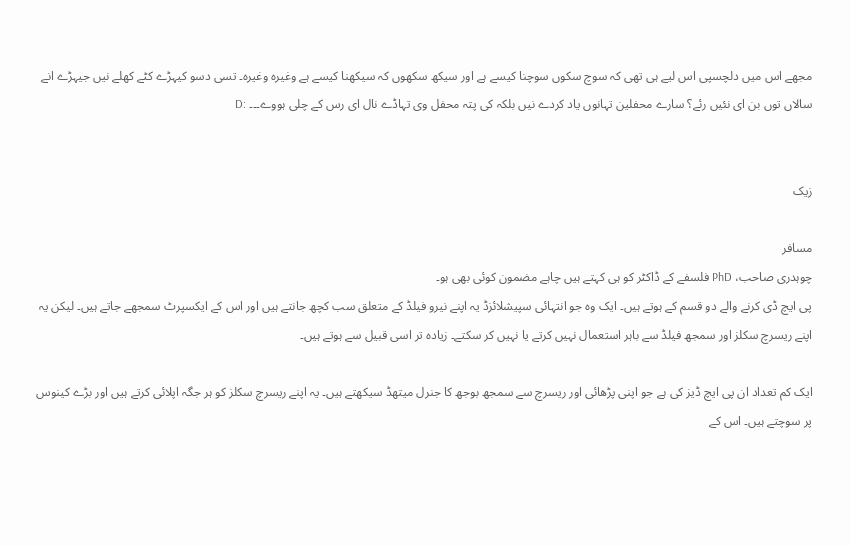مجھے اس میں دلچسپی اس لیے ہی تھی کہ سوچ سکوں سوچنا کیسے ہے اور سیکھ سکھوں کہ سیکھنا کیسے ہے وغیرہ وغیرہ۔ تسی دسو کیہڑے کٹے کھلے نیں جیہڑے انے سالاں توں بن ای نئیں رئے؟ سارے محفلین تہانوں یاد کردے نیں بلکہ کی پتہ محفل وی تہاڈے نال ای رس کے چلی ہووے۔۔۔ :D


زیک

مسافر
چوہدری صاحب، PhD فلسفے کے ڈاکٹر کو ہی کہتے ہیں چاہے مضمون کوئی بھی ہو۔
پی ایچ ڈی کرنے والے دو قسم کے ہوتے ہیں۔ ایک وہ جو انتہائی سپیشلائزڈ یہ اپنے نیرو فیلڈ کے متعلق سب کچھ جانتے ہیں اور اس کے ایکسپرٹ سمجھے جاتے ہیں۔ لیکن یہ اپنے ریسرچ سکلز اور سمجھ فیلڈ سے باہر استعمال نہیں کرتے یا نہیں کر سکتے۔ زیادہ تر اسی قبیل سے ہوتے ہیں۔

ایک کم تعداد ان پی ایچ ڈیز کی ہے جو اپنی پڑھائی اور ریسرچ سے سمجھ بوجھ کا جنرل میتھڈ سیکھتے ہیں۔ یہ اپنے ریسرچ سکلز کو ہر جگہ اپلائی کرتے ہیں اور بڑے کینوس پر سوچتے ہیں۔ اس کے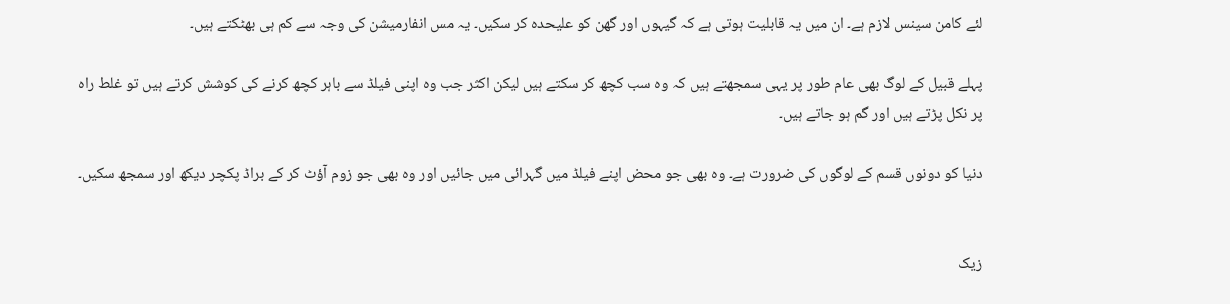لئے کامن سینس لازم ہے۔ ان میں یہ قابلیت ہوتی ہے کہ گیہوں اور گھن کو علیحدہ کر سکیں۔ یہ مس انفارمیشن کی وجہ سے کم ہی بھٹکتے ہیں۔

پہلے قبیل کے لوگ بھی عام طور پر یہی سمجھتے ہیں کہ وہ سب کچھ کر سکتے ہیں لیکن اکثر جب وہ اپنی فیلڈ سے باہر کچھ کرنے کی کوشش کرتے ہیں تو غلط راہ پر نکل پڑتے ہیں اور گم ہو جاتے ہیں۔

دنیا کو دونوں قسم کے لوگوں کی ضرورت ہے۔ وہ بھی جو محض اپنے فیلڈ میں گہرائی میں جائیں اور وہ بھی جو زوم آؤٹ کر کے براڈ پکچر دیکھ اور سمجھ سکیں۔


زیک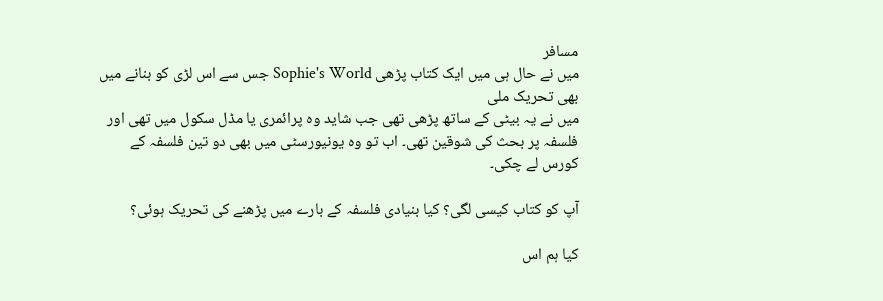مسافر
میں نے حال ہی میں ایک کتاب پڑھی Sophie's World جس سے اس لڑی کو بنانے میں بھی تحریک ملی
میں نے یہ بیٹی کے ساتھ پڑھی تھی جب شاید وہ پرائمری یا مڈل سکول میں تھی اور فلسفہ پر بحث کی شوقین تھی۔ اب تو وہ یونیورسٹی میں بھی دو تین فلسفہ کے کورس لے چکی۔

آپ کو کتاب کیسی لگی؟ کیا بنیادی فلسفہ کے بارے میں پڑھنے کی تحریک ہوئی؟

کیا ہم اس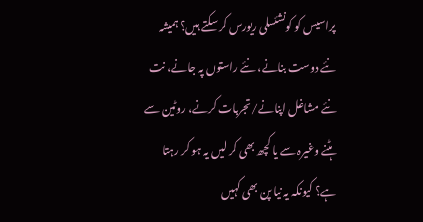پراسیس کو کونشئسلی ریورس کر سکتے ہیں؟ ہمیشہ نئے دوست بنانے، نئے راستوں پہ جانے، نت نئے مشاغل اپنانے/تجربات کرنے، روٹین سے ہٹنے وغیرہ سے یا کچھ بھی کر لیں یہ ہو کر رہتا ہے؟ کیونکہ یہ نیا پن بھی کہیں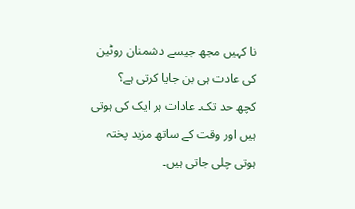نا کہیں مجھ جیسے دشمنان روٹین کی عادت ہی بن جایا کرتی ہے؟
کچھ حد تک۔ عادات ہر ایک کی ہوتی ہیں اور وقت کے ساتھ مزید پختہ ہوتی چلی جاتی ہیں۔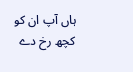ہاں آپ ان کو کچھ رخ دے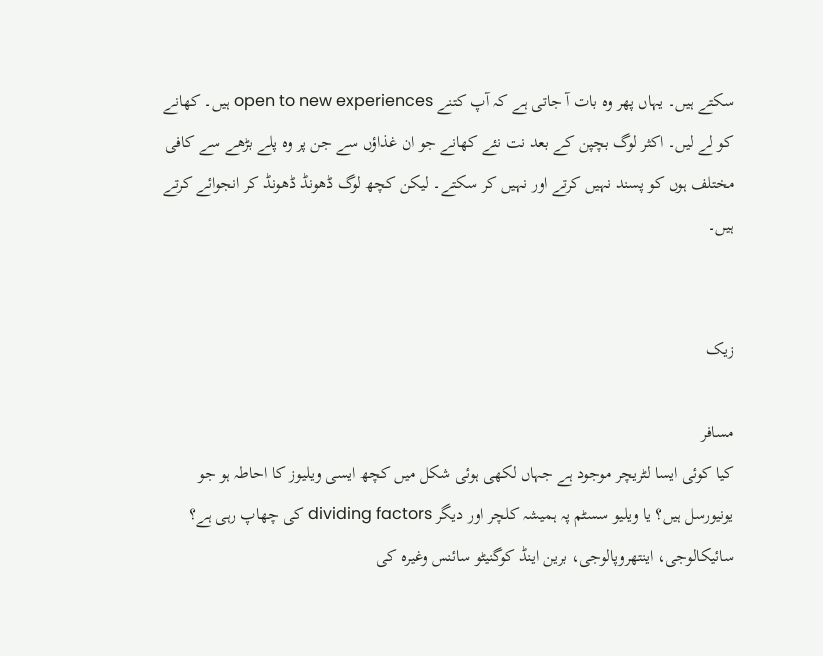سکتے ہیں۔ یہاں پھر وہ بات آ جاتی ہے کہ آپ کتنے open to new experiences ہیں۔ کھانے کو لے لیں۔ اکثر لوگ بچپن کے بعد نت نئے کھانے جو ان غذاؤں سے جن پر وہ پلے بڑھے سے کافی مختلف ہوں کو پسند نہیں کرتے اور نہیں کر سکتے۔ لیکن کچھ لوگ ڈھونڈ ڈھونڈ کر انجوائے کرتے ہیں۔


زیک

مسافر
کیا کوئی ایسا لٹریچر موجود ہے جہاں لکھی ہوئی شکل میں کچھ ایسی ویلیوز کا احاطہ ہو جو یونیورسل ہیں؟ یا ویلیو سسٹم پہ ہمیشہ کلچر اور دیگر dividing factors کی چھاپ رہی ہے؟
سائیکالوجی، اینتھروپالوجی، برین اینڈ کوگنیٹو سائنس وغیرہ کی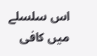اس سلسلے میں کافی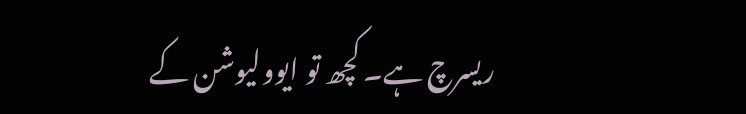ریسرچ ہے۔ کچھ تو ایوولیوشن کے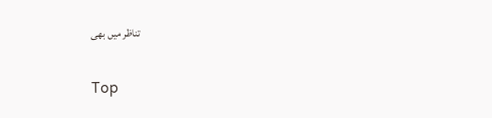تناظر میں بھی

Top